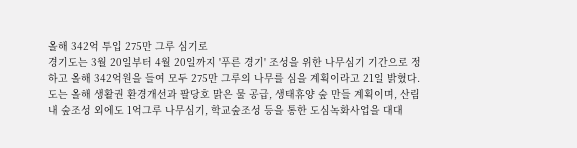올해 342억 투입 275만 그루 심기로
경기도는 3월 20일부터 4월 20일까지 '푸른 경기' 조성을 위한 나무심기 기간으로 정하고 올해 342억원을 들여 모두 275만 그루의 나무를 심을 계획이라고 21일 밝혔다.
도는 올해 생활권 환경개선과 팔당호 맑은 물 공급, 생태휴양 숲 만들 계획이며, 산림내 숲조성 외에도 1억그루 나무심기, 학교숲조성 등을 통한 도심녹화사업을 대대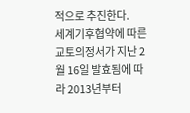적으로 추진한다.
세계기후협약에 따른 교토의정서가 지난 2월 16일 발효됨에 따라 2013년부터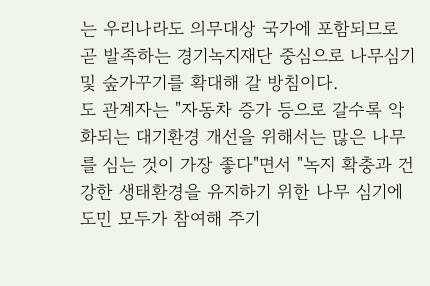는 우리나라도 의무대상 국가에 포함되므로 곧 발족하는 경기녹지재단 중심으로 나무심기 및 숲가꾸기를 확대해 갈 방침이다.
도 관계자는 "자동차 증가 등으로 갈수록 악화되는 대기환경 개선을 위해서는 많은 나무를 심는 것이 가장 좋다"면서 "녹지 확충과 건강한 생태환경을 유지하기 위한 나무 심기에 도민 모두가 참여해 주기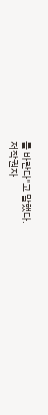를 바란다"고 말했다.
저작권자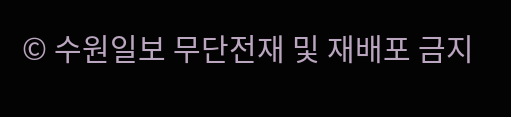© 수원일보 무단전재 및 재배포 금지